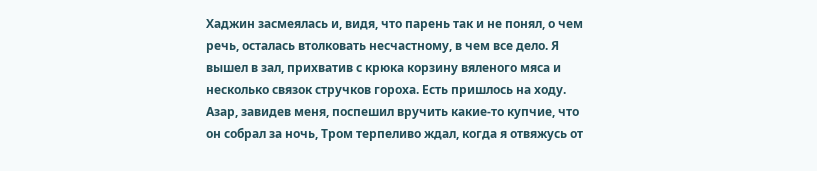Хаджин засмеялась и, видя, что парень так и не понял, о чем речь, осталась втолковать несчастному, в чем все дело. Я вышел в зал, прихватив с крюка корзину вяленого мяса и несколько связок стручков гороха. Есть пришлось на ходу. Азар, завидев меня, поспешил вручить какие-то купчие, что он собрал за ночь, Тром терпеливо ждал, когда я отвяжусь от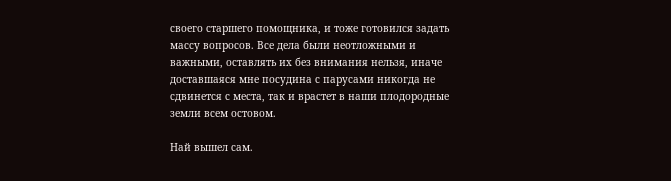своего старшего помощника, и тоже готовился задать массу вопросов. Все дела были неотложными и важными, оставлять их без внимания нельзя, иначе доставшаяся мне посудина с парусами никогда не сдвинется с места, так и врастет в наши плодородные земли всем остовом.

Най вышел сам.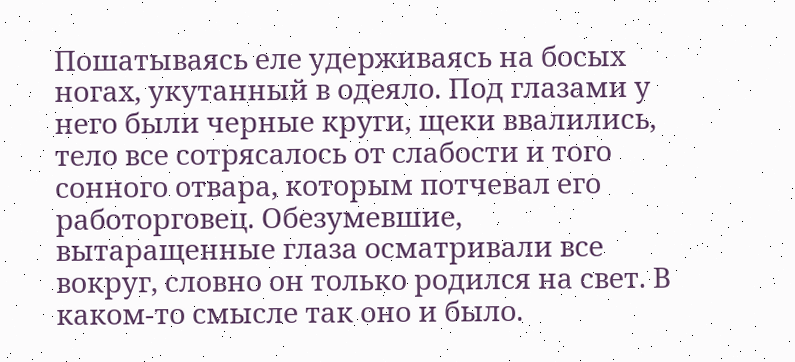Пошатываясь еле удерживаясь на босых ногах, укутанный в одеяло. Под глазами у него были черные круги, щеки ввалились, тело все сотрясалось от слабости и того сонного отвара, которым потчевал его работорговец. Обезумевшие, вытаращенные глаза осматривали все вокруг, словно он только родился на свет. В каком-то смысле так оно и было.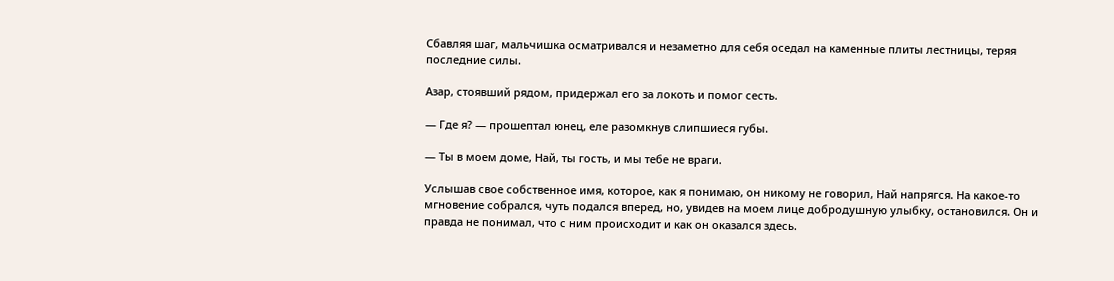Сбавляя шаг, мальчишка осматривался и незаметно для себя оседал на каменные плиты лестницы, теряя последние силы.

Азар, стоявший рядом, придержал его за локоть и помог сесть.

— Где я? — прошептал юнец, еле разомкнув слипшиеся губы.

— Ты в моем доме, Най, ты гость, и мы тебе не враги.

Услышав свое собственное имя, которое, как я понимаю, он никому не говорил, Най напрягся. На какое-то мгновение собрался, чуть подался вперед, но, увидев на моем лице добродушную улыбку, остановился. Он и правда не понимал, что с ним происходит и как он оказался здесь.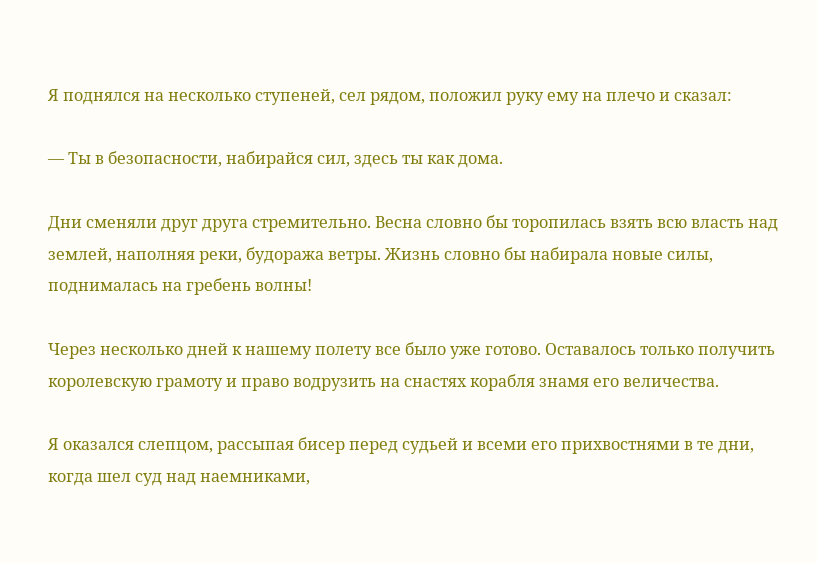Я поднялся на несколько ступеней, сел рядом, положил руку ему на плечо и сказал:

— Ты в безопасности, набирайся сил, здесь ты как дома.

Дни сменяли друг друга стремительно. Весна словно бы торопилась взять всю власть над землей, наполняя реки, будоража ветры. Жизнь словно бы набирала новые силы, поднималась на гребень волны!

Через несколько дней к нашему полету все было уже готово. Оставалось только получить королевскую грамоту и право водрузить на снастях корабля знамя его величества.

Я оказался слепцом, рассыпая бисер перед судьей и всеми его прихвостнями в те дни, когда шел суд над наемниками,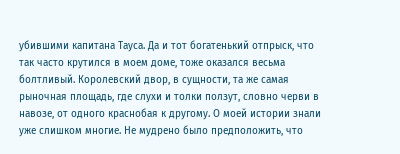убившими капитана Тауса. Да и тот богатенький отпрыск, что так часто крутился в моем доме, тоже оказался весьма болтливый. Королевский двор, в сущности, та же самая рыночная площадь, где слухи и толки ползут, словно черви в навозе, от одного краснобая к другому. О моей истории знали уже слишком многие. Не мудрено было предположить, что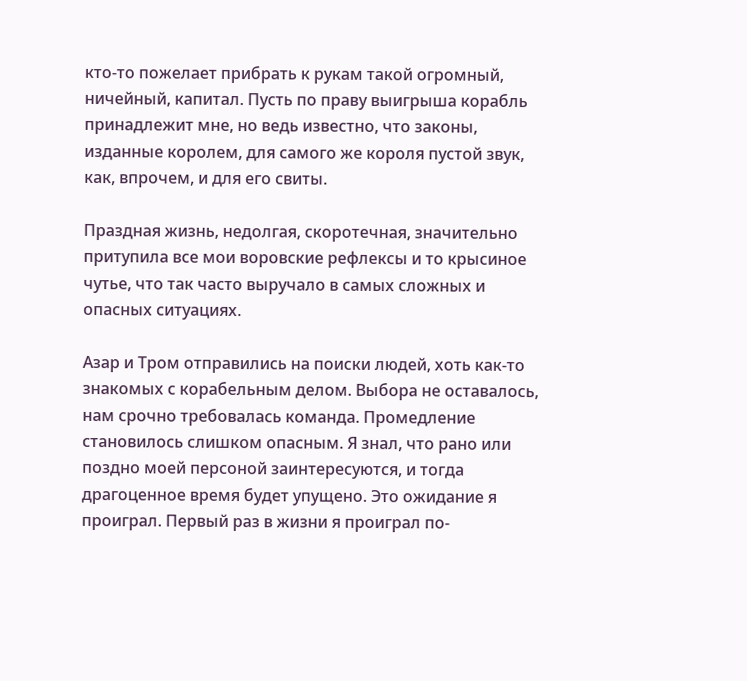кто-то пожелает прибрать к рукам такой огромный, ничейный, капитал. Пусть по праву выигрыша корабль принадлежит мне, но ведь известно, что законы, изданные королем, для самого же короля пустой звук, как, впрочем, и для его свиты.

Праздная жизнь, недолгая, скоротечная, значительно притупила все мои воровские рефлексы и то крысиное чутье, что так часто выручало в самых сложных и опасных ситуациях.

Азар и Тром отправились на поиски людей, хоть как-то знакомых с корабельным делом. Выбора не оставалось, нам срочно требовалась команда. Промедление становилось слишком опасным. Я знал, что рано или поздно моей персоной заинтересуются, и тогда драгоценное время будет упущено. Это ожидание я проиграл. Первый раз в жизни я проиграл по-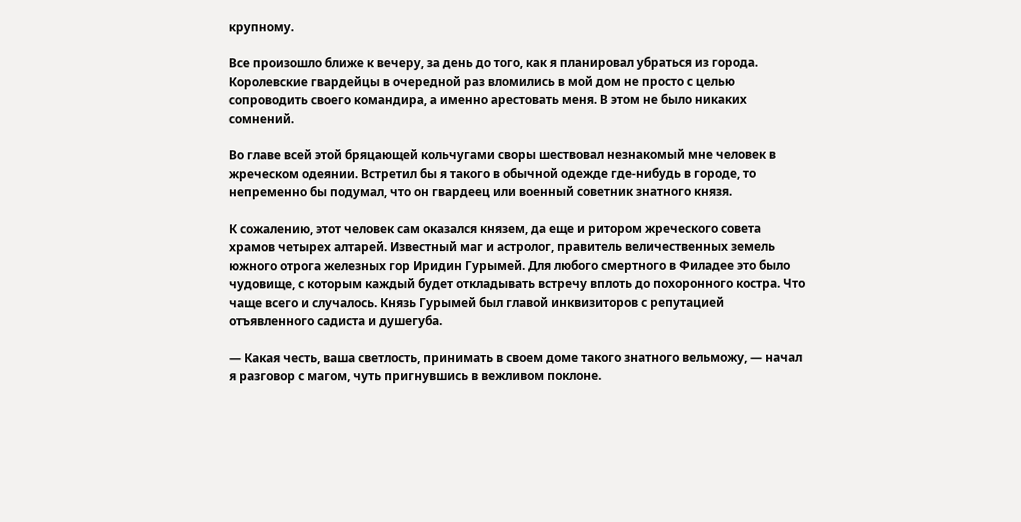крупному.

Все произошло ближе к вечеру, за день до того, как я планировал убраться из города. Королевские гвардейцы в очередной раз вломились в мой дом не просто с целью сопроводить своего командира, а именно арестовать меня. В этом не было никаких сомнений.

Во главе всей этой бряцающей кольчугами своры шествовал незнакомый мне человек в жреческом одеянии. Встретил бы я такого в обычной одежде где-нибудь в городе, то непременно бы подумал, что он гвардеец или военный советник знатного князя.

К сожалению, этот человек сам оказался князем, да еще и ритором жреческого совета храмов четырех алтарей. Известный маг и астролог, правитель величественных земель южного отрога железных гор Иридин Гурымей. Для любого смертного в Филадее это было чудовище, с которым каждый будет откладывать встречу вплоть до похоронного костра. Что чаще всего и случалось. Князь Гурымей был главой инквизиторов с репутацией отъявленного садиста и душегуба.

— Какая честь, ваша светлость, принимать в своем доме такого знатного вельможу, — начал я разговор с магом, чуть пригнувшись в вежливом поклоне.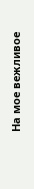На мое вежливое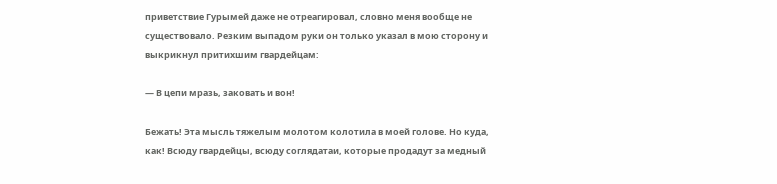приветствие Гурымей даже не отреагировал, словно меня вообще не существовало. Резким выпадом руки он только указал в мою сторону и выкрикнул притихшим гвардейцам:

— В цепи мразь, заковать и вон!

Бежать! Эта мысль тяжелым молотом колотила в моей голове. Но куда, как! Всюду гвардейцы, всюду соглядатаи, которые продадут за медный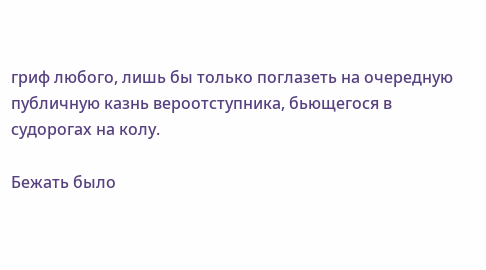гриф любого, лишь бы только поглазеть на очередную публичную казнь вероотступника, бьющегося в судорогах на колу.

Бежать было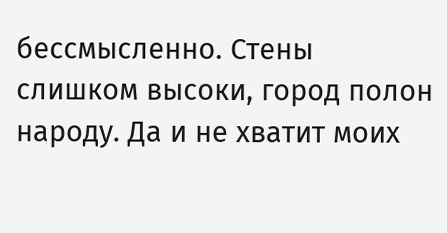бессмысленно. Стены слишком высоки, город полон народу. Да и не хватит моих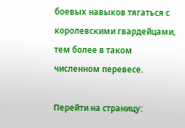боевых навыков тягаться с королевскими гвардейцами, тем более в таком численном перевесе.

Перейти на страницу: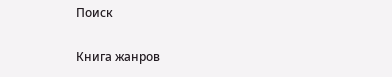Поиск

Книга жанров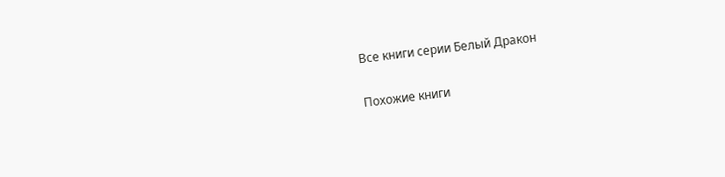Все книги серии Белый Дракон

Похожие книги